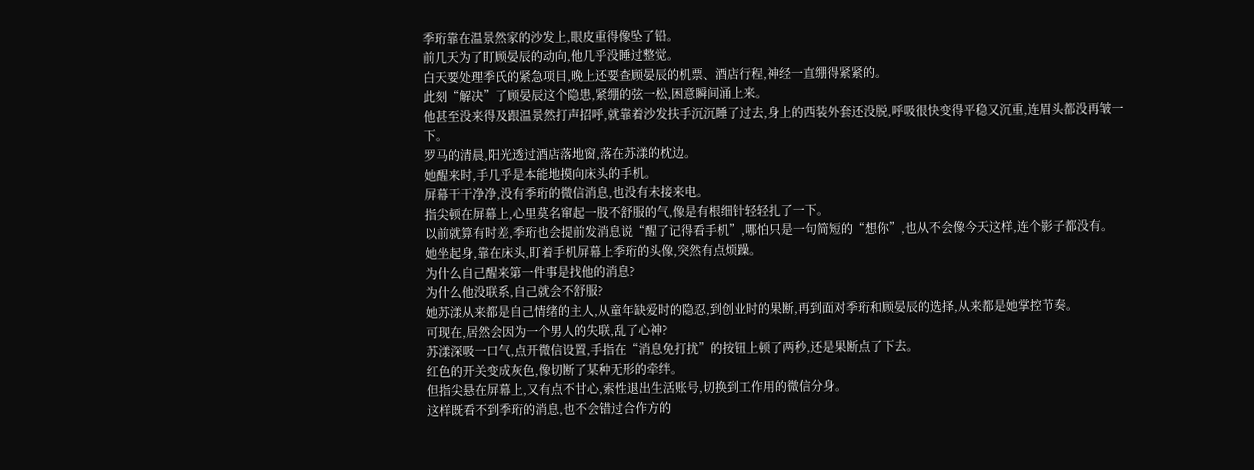季珩靠在温景然家的沙发上,眼皮重得像坠了铅。
前几天为了盯顾晏辰的动向,他几乎没睡过整觉。
白天要处理季氏的紧急项目,晚上还要查顾晏辰的机票、酒店行程,神经一直绷得紧紧的。
此刻“解决”了顾晏辰这个隐患,紧绷的弦一松,困意瞬间涌上来。
他甚至没来得及跟温景然打声招呼,就靠着沙发扶手沉沉睡了过去,身上的西装外套还没脱,呼吸很快变得平稳又沉重,连眉头都没再皱一下。
罗马的清晨,阳光透过酒店落地窗,落在苏漾的枕边。
她醒来时,手几乎是本能地摸向床头的手机。
屏幕干干净净,没有季珩的微信消息,也没有未接来电。
指尖顿在屏幕上,心里莫名窜起一股不舒服的气,像是有根细针轻轻扎了一下。
以前就算有时差,季珩也会提前发消息说“醒了记得看手机”,哪怕只是一句简短的“想你”,也从不会像今天这样,连个影子都没有。
她坐起身,靠在床头,盯着手机屏幕上季珩的头像,突然有点烦躁。
为什么自己醒来第一件事是找他的消息?
为什么他没联系,自己就会不舒服?
她苏漾从来都是自己情绪的主人,从童年缺爱时的隐忍,到创业时的果断,再到面对季珩和顾晏辰的选择,从来都是她掌控节奏。
可现在,居然会因为一个男人的失联,乱了心神?
苏漾深吸一口气,点开微信设置,手指在“消息免打扰”的按钮上顿了两秒,还是果断点了下去。
红色的开关变成灰色,像切断了某种无形的牵绊。
但指尖悬在屏幕上,又有点不甘心,索性退出生活账号,切换到工作用的微信分身。
这样既看不到季珩的消息,也不会错过合作方的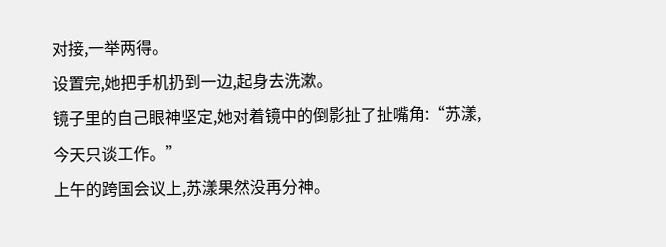对接,一举两得。
设置完,她把手机扔到一边,起身去洗漱。
镜子里的自己眼神坚定,她对着镜中的倒影扯了扯嘴角:“苏漾,今天只谈工作。”
上午的跨国会议上,苏漾果然没再分神。